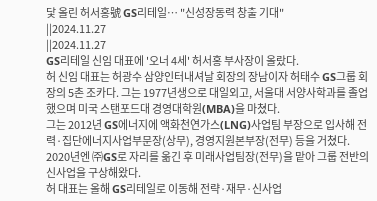닻 올린 허서홍號 GS리테일… "신성장동력 창출 기대"
||2024.11.27
||2024.11.27
GS리테일 신임 대표에 '오너 4세' 허서홍 부사장이 올랐다.
허 신임 대표는 허광수 삼양인터내셔날 회장의 장남이자 허태수 GS그룹 회장의 5촌 조카다. 그는 1977년생으로 대일외고, 서울대 서양사학과를 졸업했으며 미국 스탠포드대 경영대학원(MBA)을 마쳤다.
그는 2012년 GS에너지에 액화천연가스(LNG)사업팀 부장으로 입사해 전력·집단에너지사업부문장(상무), 경영지원본부장(전무) 등을 거쳤다. 2020년엔 ㈜GS로 자리를 옮긴 후 미래사업팀장(전무)을 맡아 그룹 전반의 신사업을 구상해왔다.
허 대표는 올해 GS리테일로 이동해 전략·재무·신사업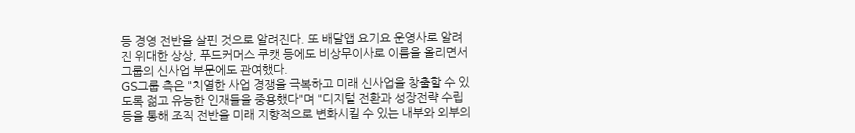등 경영 전반을 살핀 것으로 알려진다. 또 배달앱 요기요 운영사로 알려진 위대한 상상, 푸드커머스 쿠캣 등에도 비상무이사로 이름을 올리면서 그룹의 신사업 부문에도 관여했다.
GS그룹 측은 "치열한 사업 경쟁을 극복하고 미래 신사업을 창출할 수 있도록 젊고 유능한 인재들을 중용했다"며 "디지털 전환과 성장전략 수립 등을 통해 조직 전반을 미래 지향적으로 변화시킬 수 있는 내부와 외부의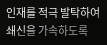인재를 적극 발탁하여 쇄신을 가속하도록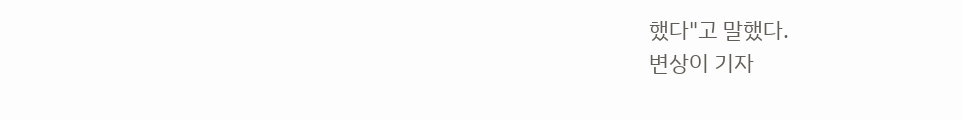했다"고 말했다.
변상이 기자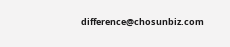difference@chosunbiz.com